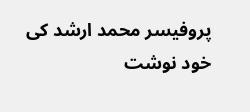پروفیسر محمد ارشد کی خود نوشت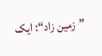”زمین زاد“: ایک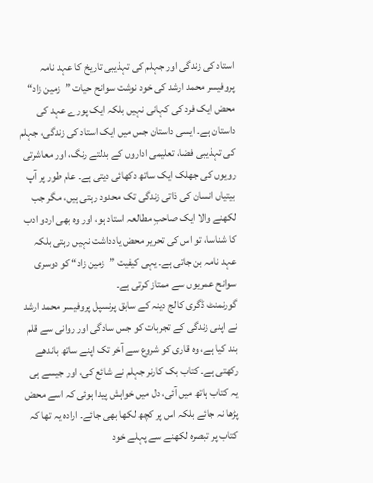استاد کی زندگی اور جہلم کی تہذیبی تاریخ کا عہد نامہ
پروفیسر محمد ارشد کی خود نوشت سوانح حیات ”زمین زاد“ محض ایک فرد کی کہانی نہیں بلکہ ایک پورے عہد کی داستان ہے۔ ایسی داستان جس میں ایک استاد کی زندگی، جہلم کی تہذیبی فضا، تعلیمی اداروں کے بدلتے رنگ، اور معاشرتی رویوں کی جھلک ایک ساتھ دکھائی دیتی ہے۔ عام طور پر آپ بیتیاں انسان کی ذاتی زندگی تک محدود رہتی ہیں، مگر جب لکھنے والا ایک صاحبِ مطالعہ استاد ہو، اور وہ بھی اردو ادب کا شناسا، تو اس کی تحریر محض یادداشت نہیں رہتی بلکہ عہد نامہ بن جاتی ہے۔ یہی کیفیت ”زمین زاد“ کو دوسری سوانح عمریوں سے ممتاز کرتی ہے۔
گورنمنٹ ڈگری کالج دینہ کے سابق پرنسپل پروفیسر محمد ارشد نے اپنی زندگی کے تجربات کو جس سادگی اور روانی سے قلم بند کیا ہے، وہ قاری کو شروع سے آخر تک اپنے ساتھ باندھے رکھتی ہے۔ کتاب بک کارنر جہلم نے شائع کی، اور جیسے ہی یہ کتاب ہاتھ میں آئی، دل میں خواہش پیدا ہوئی کہ اسے محض پڑھا نہ جائے بلکہ اس پر کچھ لکھا بھی جائے۔ ارادہ یہ تھا کہ کتاب پر تبصرہ لکھنے سے پہلے خود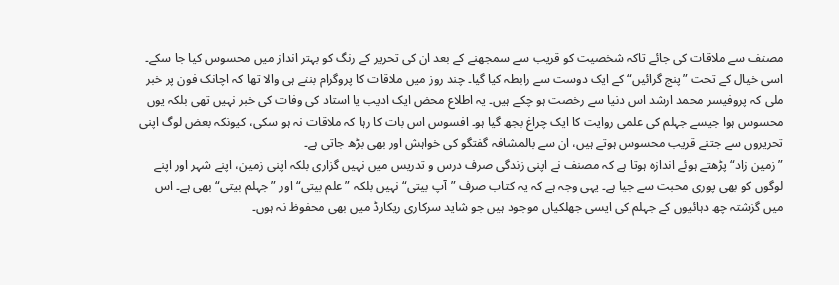مصنف سے ملاقات کی جائے تاکہ شخصیت کو قریب سے سمجھنے کے بعد ان کی تحریر کے رنگ کو بہتر انداز میں محسوس کیا جا سکے۔
اسی خیال کے تحت ”پنج گرائیں“ کے ایک دوست سے رابطہ کیا گیا۔ چند روز میں ملاقات کا پروگرام بننے ہی والا تھا کہ اچانک فون پر خبر ملی کہ پروفیسر محمد ارشد اس دنیا سے رخصت ہو چکے ہیں۔ یہ اطلاع محض ایک ادیب یا استاد کی وفات کی خبر نہیں تھی بلکہ یوں محسوس ہوا جیسے جہلم کی علمی روایت کا ایک چراغ بجھ گیا ہو۔ افسوس اس بات کا رہا کہ ملاقات نہ ہو سکی، کیونکہ بعض لوگ اپنی تحریروں سے جتنے قریب محسوس ہوتے ہیں، ان سے بالمشافہ گفتگو کی خواہش اور بھی بڑھ جاتی ہے۔
”زمین زاد“ پڑھتے ہوئے اندازہ ہوتا ہے کہ مصنف نے اپنی زندگی صرف درس و تدریس میں نہیں گزاری بلکہ اپنی زمین، اپنے شہر اور اپنے لوگوں کو بھی پوری محبت سے جیا ہے۔ یہی وجہ ہے کہ یہ کتاب صرف ”آپ بیتی“ نہیں بلکہ ”علم بیتی“ اور ”جہلم بیتی“ بھی ہے۔ اس میں گزشتہ چھ دہائیوں کے جہلم کی ایسی جھلکیاں موجود ہیں جو شاید سرکاری ریکارڈ میں بھی محفوظ نہ ہوں۔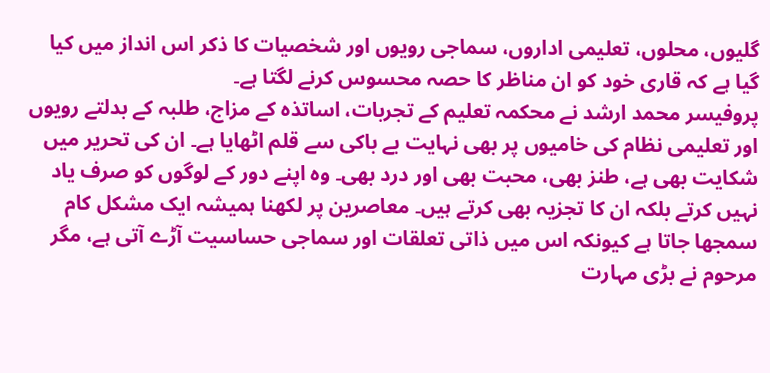گلیوں، محلوں، تعلیمی اداروں، سماجی رویوں اور شخصیات کا ذکر اس انداز میں کیا گیا ہے کہ قاری خود کو ان مناظر کا حصہ محسوس کرنے لگتا ہے۔
پروفیسر محمد ارشد نے محکمہ تعلیم کے تجربات، اساتذہ کے مزاج، طلبہ کے بدلتے رویوں اور تعلیمی نظام کی خامیوں پر بھی نہایت بے باکی سے قلم اٹھایا ہے۔ ان کی تحریر میں شکایت بھی ہے، طنز بھی، محبت بھی اور درد بھی۔ وہ اپنے دور کے لوگوں کو صرف یاد نہیں کرتے بلکہ ان کا تجزیہ بھی کرتے ہیں۔ معاصرین پر لکھنا ہمیشہ ایک مشکل کام سمجھا جاتا ہے کیونکہ اس میں ذاتی تعلقات اور سماجی حساسیت آڑے آتی ہے، مگر مرحوم نے بڑی مہارت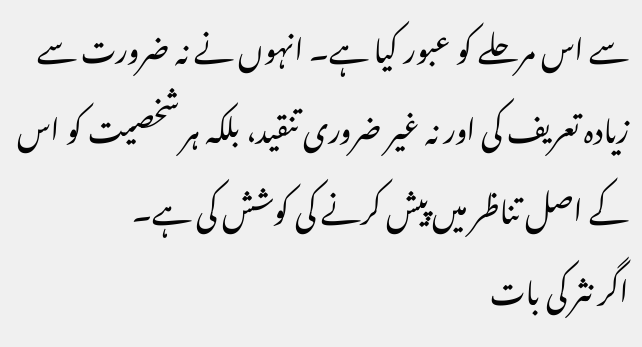سے اس مرحلے کو عبور کیا ہے۔ انہوں نے نہ ضرورت سے زیادہ تعریف کی اور نہ غیر ضروری تنقید، بلکہ ہر شخصیت کو اس کے اصل تناظر میں پیش کرنے کی کوشش کی ہے۔
اگر نثر کی بات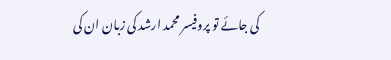کی جائے تو پروفیسر محمد ارشد کی زبان ان کی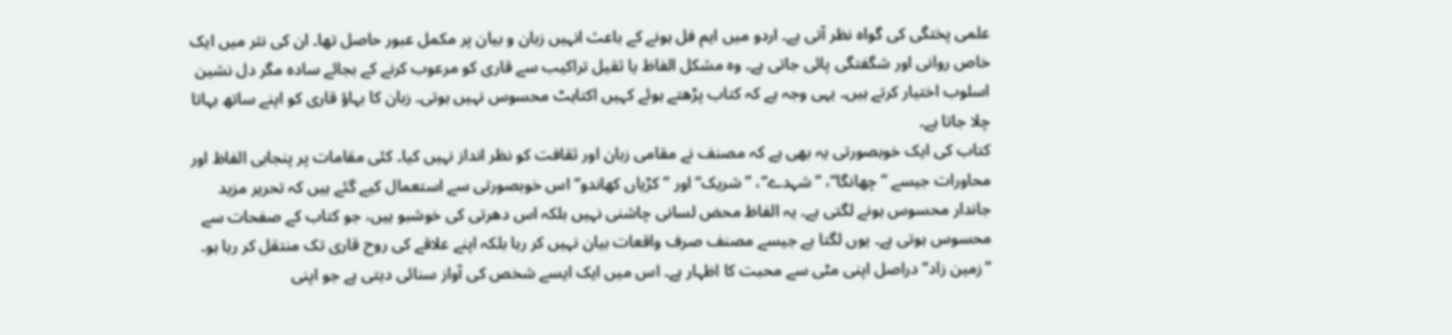علمی پختگی کی گواہ نظر آتی ہے۔ اردو میں ایم فل ہونے کے باعث انہیں زبان و بیان پر مکمل عبور حاصل تھا۔ ان کی نثر میں ایک خاص روانی اور شگفتگی پائی جاتی ہے۔ وہ مشکل الفاظ یا ثقیل تراکیب سے قاری کو مرعوب کرنے کے بجائے سادہ مگر دل نشین اسلوب اختیار کرتے ہیں۔ یہی وجہ ہے کہ کتاب پڑھتے ہوئے کہیں اکتاہٹ محسوس نہیں ہوتی۔ زبان کا بہاؤ قاری کو اپنے ساتھ بہاتا چلا جاتا ہے۔
کتاب کی ایک خوبصورتی یہ بھی ہے کہ مصنف نے مقامی زبان اور ثقافت کو نظر انداز نہیں کیا۔ کئی مقامات پر پنجابی الفاظ اور محاورات جیسے ”چھانگا“، ”شہدے“، ”شریک“ اور ”کڑیاں کھاندو“ اس خوبصورتی سے استعمال کیے گئے ہیں کہ تحریر مزید جاندار محسوس ہونے لگتی ہے۔ یہ الفاظ محض لسانی چاشنی نہیں بلکہ اس دھرتی کی خوشبو ہیں، جو کتاب کے صفحات سے محسوس ہوتی ہے۔ یوں لگتا ہے جیسے مصنف صرف واقعات بیان نہیں کر رہا بلکہ اپنے علاقے کی روح قاری تک منتقل کر رہا ہو۔
”زمین زاد“ دراصل اپنی مٹی سے محبت کا اظہار ہے۔ اس میں ایک ایسے شخص کی آواز سنائی دیتی ہے جو اپنی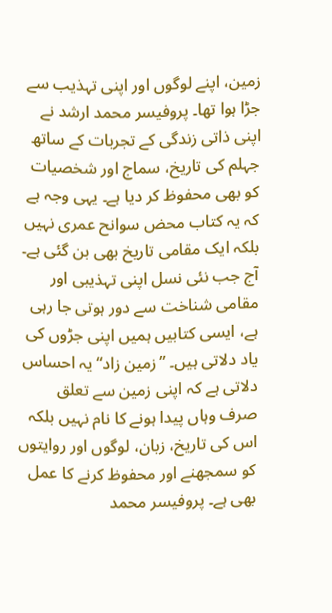زمین، اپنے لوگوں اور اپنی تہذیب سے جڑا ہوا تھا۔ پروفیسر محمد ارشد نے اپنی ذاتی زندگی کے تجربات کے ساتھ جہلم کی تاریخ، سماج اور شخصیات کو بھی محفوظ کر دیا ہے۔ یہی وجہ ہے کہ یہ کتاب محض سوانح عمری نہیں بلکہ ایک مقامی تاریخ بھی بن گئی ہے۔
آج جب نئی نسل اپنی تہذیبی اور مقامی شناخت سے دور ہوتی جا رہی ہے، ایسی کتابیں ہمیں اپنی جڑوں کی یاد دلاتی ہیں۔ ”زمین زاد“ یہ احساس دلاتی ہے کہ اپنی زمین سے تعلق صرف وہاں پیدا ہونے کا نام نہیں بلکہ اس کی تاریخ، زبان، لوگوں اور روایتوں کو سمجھنے اور محفوظ کرنے کا عمل بھی ہے۔ پروفیسر محمد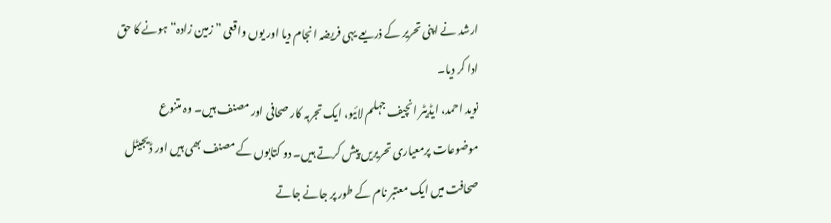ارشد نے اپنی تحریر کے ذریعے یہی فریضہ انجام دیا اور یوں واقعی ”زمین زادہ“ ہونے کا حق ادا کر دیا۔
نوید احمد، ایڈیٹر انچیف جہلم لائیو، ایک تجربہ کار صحافی اور مصنف ہیں۔ وہ متنوع موضوعات پرمعیاری تحریریں پیش کرتے ہیں۔ دو کتابوں کے مصنف بھی ہیں اور ڈیجیٹل صحافت میں ایک معتبر نام کے طور پر جانے جاتے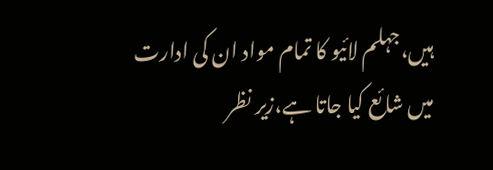ہیں،جہلم لائیو کا تمام مواد ان کی ادارت میں شائع کیا جاتا ہے،زیر نظر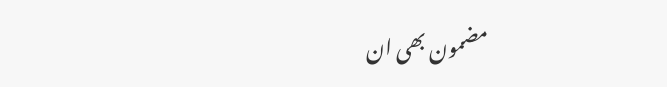مضمون بھی ان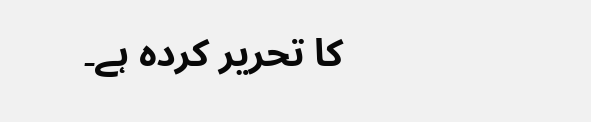کا تحریر کردہ ہے۔